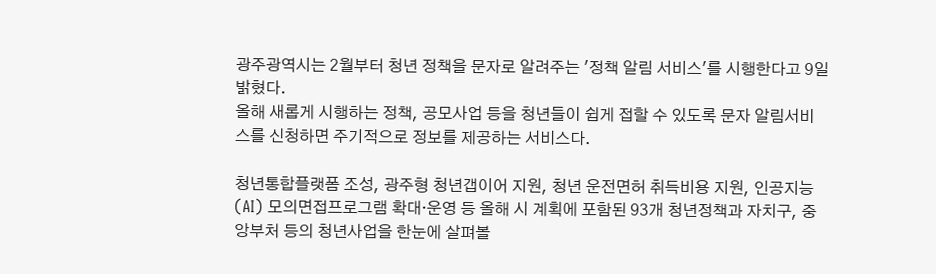광주광역시는 2월부터 청년 정책을 문자로 알려주는 '정책 알림 서비스'를 시행한다고 9일 밝혔다.
올해 새롭게 시행하는 정책, 공모사업 등을 청년들이 쉽게 접할 수 있도록 문자 알림서비스를 신청하면 주기적으로 정보를 제공하는 서비스다.

청년통합플랫폼 조성, 광주형 청년갭이어 지원, 청년 운전면허 취득비용 지원, 인공지능(AI) 모의면접프로그램 확대·운영 등 올해 시 계획에 포함된 93개 청년정책과 자치구, 중앙부처 등의 청년사업을 한눈에 살펴볼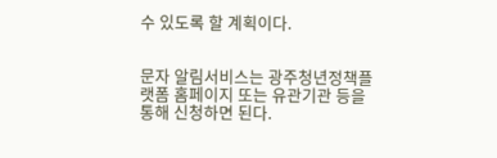수 있도록 할 계획이다.


문자 알림서비스는 광주청년정책플랫폼 홈페이지 또는 유관기관 등을 통해 신청하면 된다.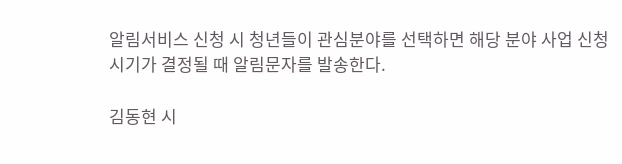알림서비스 신청 시 청년들이 관심분야를 선택하면 해당 분야 사업 신청 시기가 결정될 때 알림문자를 발송한다.

김동현 시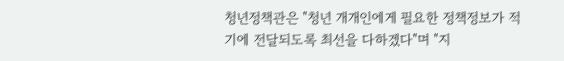청년정책관은 "청년 개개인에게 필요한 정책정보가 적기에 전달되도록 최선을 다하겠다"며 "지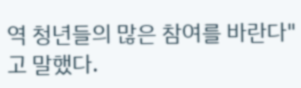역 청년들의 많은 참여를 바란다"고 말했다.